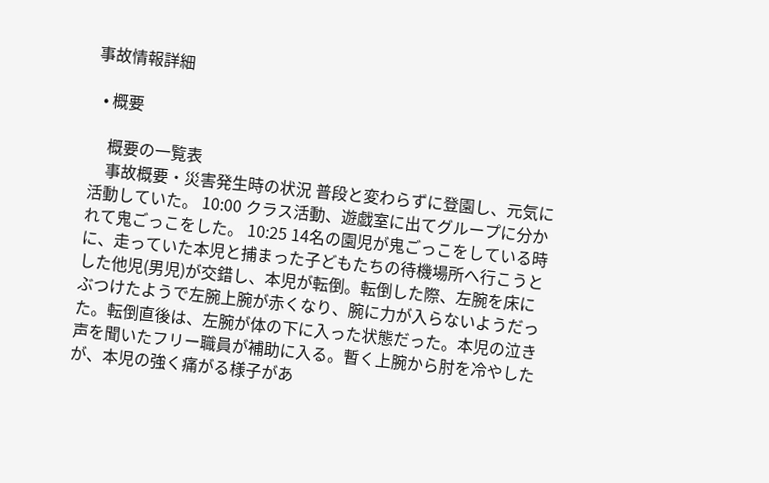事故情報詳細

  • 概要

    概要の一覧表
    事故概要・災害発生時の状況 普段と変わらずに登園し、元気に活動していた。 10:00 クラス活動、遊戯室に出てグループに分かれて鬼ごっこをした。 10:25 14名の園児が鬼ごっこをしている時に、走っていた本児と捕まった子どもたちの待機場所へ行こうとした他児(男児)が交錯し、本児が転倒。転倒した際、左腕を床にぶつけたようで左腕上腕が赤くなり、腕に力が入らないようだった。転倒直後は、左腕が体の下に入った状態だった。本児の泣き声を聞いたフリー職員が補助に入る。暫く上腕から肘を冷やしたが、本児の強く痛がる様子があ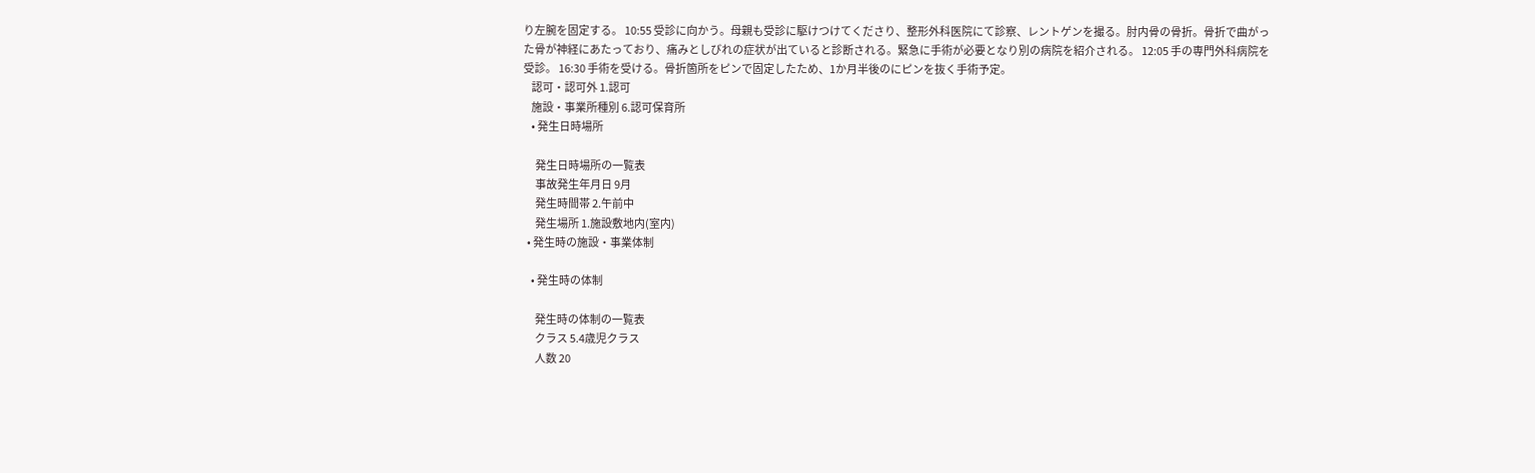り左腕を固定する。 10:55 受診に向かう。母親も受診に駆けつけてくださり、整形外科医院にて診察、レントゲンを撮る。肘内骨の骨折。骨折で曲がった骨が神経にあたっており、痛みとしびれの症状が出ていると診断される。緊急に手術が必要となり別の病院を紹介される。 12:05 手の専門外科病院を受診。 16:30 手術を受ける。骨折箇所をピンで固定したため、1か月半後のにピンを抜く手術予定。
    認可・認可外 1.認可
    施設・事業所種別 6.認可保育所
    • 発生日時場所

      発生日時場所の一覧表
      事故発生年月日 9月
      発生時間帯 2.午前中
      発生場所 1.施設敷地内(室内)
  • 発生時の施設・事業体制

    • 発生時の体制

      発生時の体制の一覧表
      クラス 5.4歳児クラス
      人数 20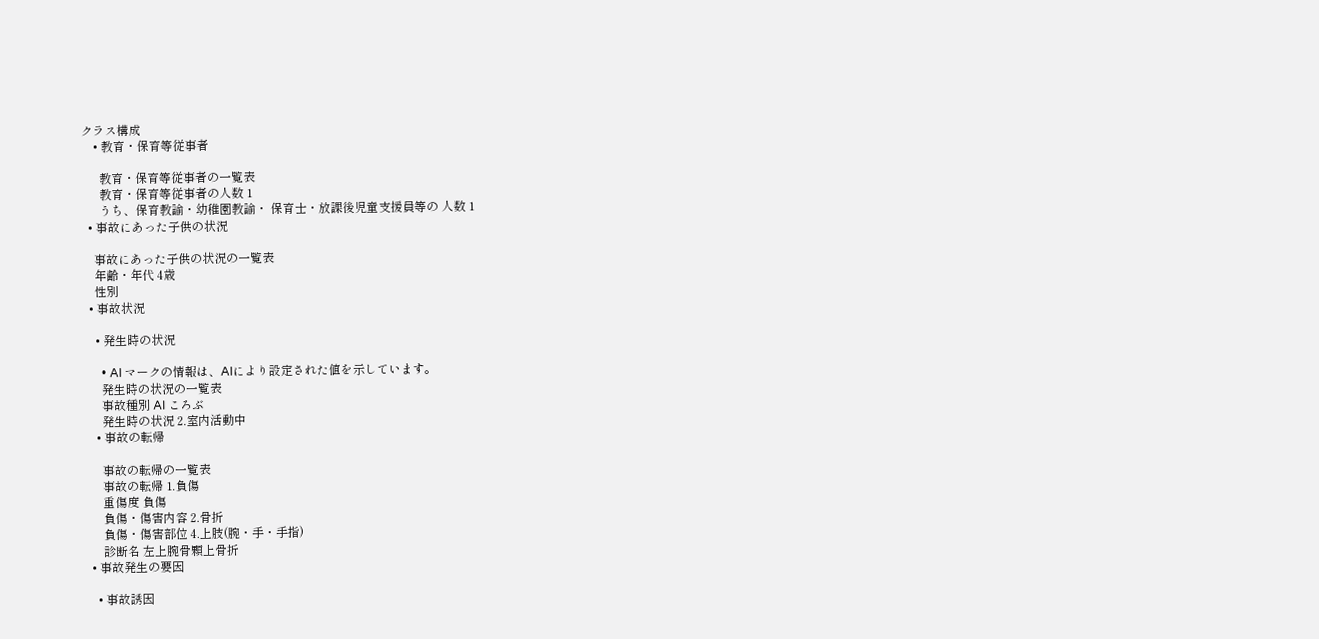クラス構成
    • 教育・保育等従事者

      教育・保育等従事者の一覧表
      教育・保育等従事者の人数 1
      うち、保育教諭・幼稚園教諭・ 保育士・放課後児童支援員等の 人数 1
  • 事故にあった子供の状況

    事故にあった子供の状況の一覧表
    年齢・年代 4歳
    性別
  • 事故状況

    • 発生時の状況

      • AI マークの情報は、AIにより設定された値を示しています。
      発生時の状況の一覧表
      事故種別 AI ころぶ
      発生時の状況 2.室内活動中
    • 事故の転帰

      事故の転帰の一覧表
      事故の転帰 1.負傷
      重傷度 負傷
      負傷・傷害内容 2.骨折
      負傷・傷害部位 4.上肢(腕・手・手指)
      診断名 左上腕骨顆上骨折
  • 事故発生の要因

    • 事故誘因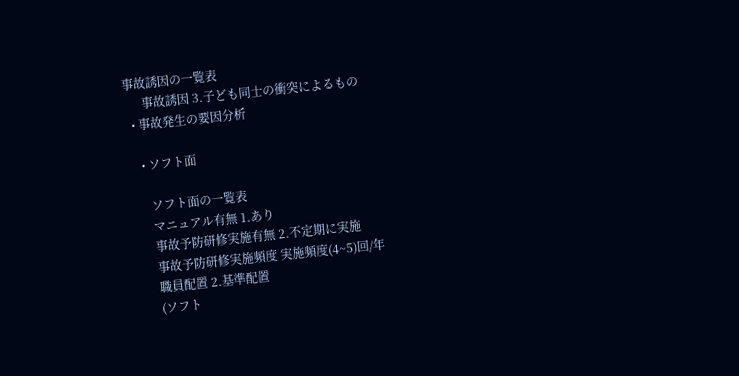事故誘因の一覧表
      事故誘因 3.子ども同士の衝突によるもの
  • 事故発生の要因分析

    • ソフト面

      ソフト面の一覧表
      マニュアル有無 1.あり
      事故予防研修実施有無 2.不定期に実施
      事故予防研修実施頻度 実施頻度(4~5)回/年
      職員配置 2.基準配置
      (ソフト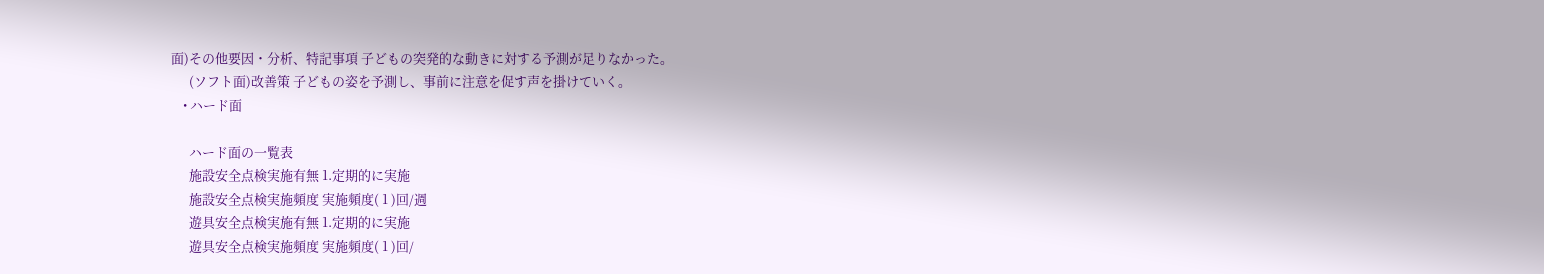面)その他要因・分析、特記事項 子どもの突発的な動きに対する予測が足りなかった。
      (ソフト面)改善策 子どもの姿を予測し、事前に注意を促す声を掛けていく。
    • ハード面

      ハード面の一覧表
      施設安全点検実施有無 1.定期的に実施
      施設安全点検実施頻度 実施頻度( 1 )回/週
      遊具安全点検実施有無 1.定期的に実施
      遊具安全点検実施頻度 実施頻度( 1 )回/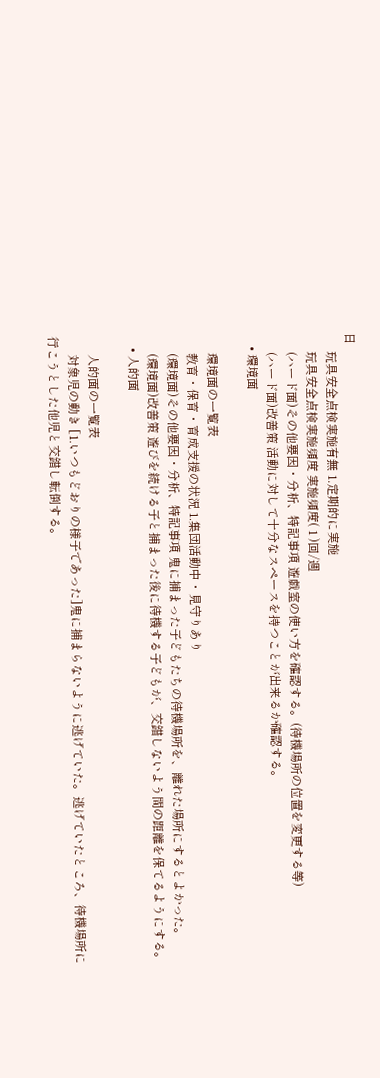日
      玩具安全点検実施有無 1.定期的に実施
      玩具安全点検実施頻度 実施頻度( 1 )回/週
      (ハード面)その他要因・分析、特記事項 遊戯室の使い方を確認する。(待機場所の位置を変更する等)
      (ハード面)改善策 活動に対して十分なスペースを持つことが出来るか確認する。
    • 環境面

      環境面の一覧表
      教育・保育・育成支援の状況 1.集団活動中・見守りあり
      (環境面)その他要因・分析、特記事項 鬼に捕まった子どもたちの待機場所を、離れた場所にするとよかった。
      (環境面)改善策 遊びを続ける子と捕まった後に待機する子どもが、交錯しないよう間の距離を保てるようにする。
    • 人的面

      人的面の一覧表
      対象児の動き [1.いつもどおりの様子であった]鬼に捕まらないように逃げていた。逃げていたところ、待機場所に行こうとした他児と交錯し転倒する。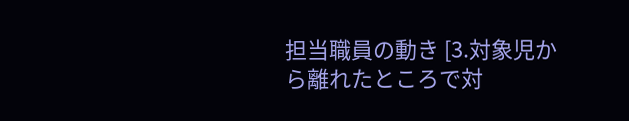担当職員の動き [3.対象児から離れたところで対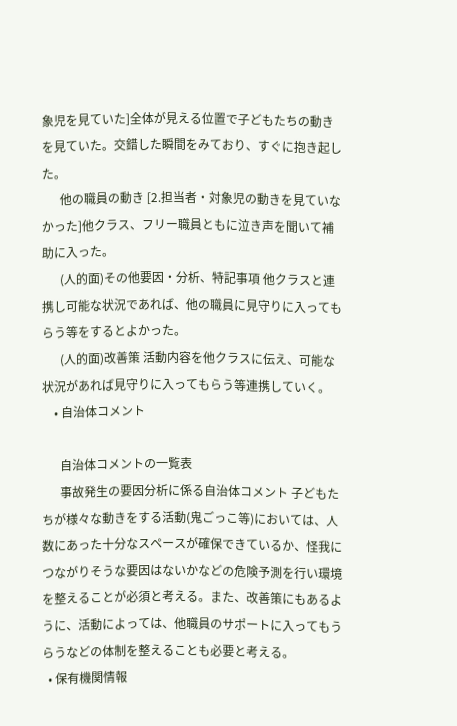象児を見ていた]全体が見える位置で子どもたちの動きを見ていた。交錯した瞬間をみており、すぐに抱き起した。
      他の職員の動き [2.担当者・対象児の動きを見ていなかった]他クラス、フリー職員ともに泣き声を聞いて補助に入った。
      (人的面)その他要因・分析、特記事項 他クラスと連携し可能な状況であれば、他の職員に見守りに入ってもらう等をするとよかった。
      (人的面)改善策 活動内容を他クラスに伝え、可能な状況があれば見守りに入ってもらう等連携していく。
    • 自治体コメント

      自治体コメントの一覧表
      事故発生の要因分析に係る自治体コメント 子どもたちが様々な動きをする活動(鬼ごっこ等)においては、人数にあった十分なスペースが確保できているか、怪我につながりそうな要因はないかなどの危険予測を行い環境を整えることが必須と考える。また、改善策にもあるように、活動によっては、他職員のサポートに入ってもうらうなどの体制を整えることも必要と考える。
  • 保有機関情報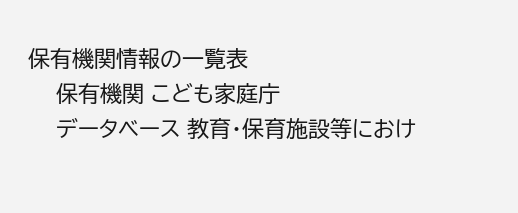保有機関情報の一覧表
    保有機関 こども家庭庁
    データベース 教育・保育施設等におけ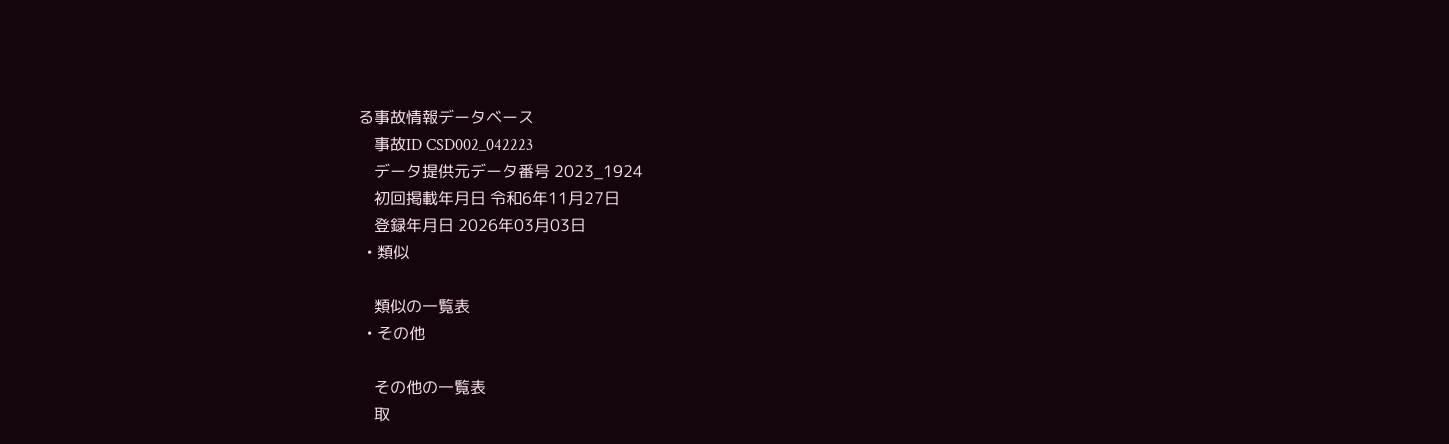る事故情報データベース
    事故ID CSD002_042223
    データ提供元データ番号 2023_1924
    初回掲載年月日 令和6年11月27日
    登録年月日 2026年03月03日
  • 類似

    類似の一覧表
  • その他

    その他の一覧表
    取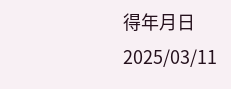得年月日 2025/03/11